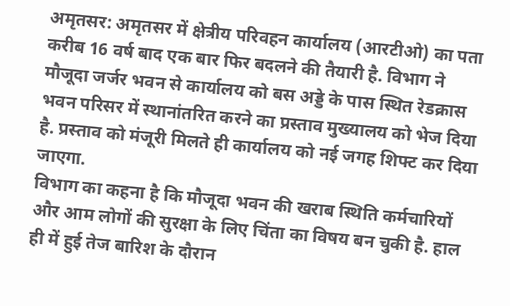अमृतसर: अमृतसर में क्षेत्रीय परिवहन कार्यालय (आरटीओ) का पता करीब 16 वर्ष बाद एक बार फिर बदलने की तैयारी है. विभाग ने मौजूदा जर्जर भवन से कार्यालय को बस अड्डे के पास स्थित रेडक्रास भवन परिसर में स्थानांतरित करने का प्रस्ताव मुख्यालय को भेज दिया है. प्रस्ताव को मंजूरी मिलते ही कार्यालय को नई जगह शिफ्ट कर दिया जाएगा.
विभाग का कहना है कि मौजूदा भवन की खराब स्थिति कर्मचारियों और आम लोगों की सुरक्षा के लिए चिंता का विषय बन चुकी है. हाल ही में हुई तेज बारिश के दौरान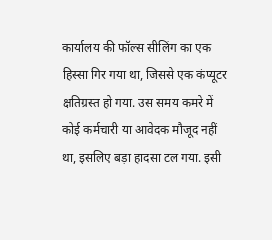कार्यालय की फॉल्स सीलिंग का एक हिस्सा गिर गया था, जिससे एक कंप्यूटर क्षतिग्रस्त हो गया. उस समय कमरे में कोई कर्मचारी या आवेदक मौजूद नहीं था, इसलिए बड़ा हादसा टल गया. इसी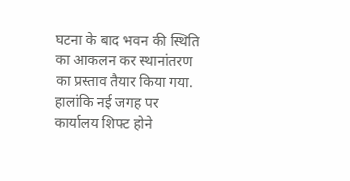घटना के बाद भवन की स्थिति का आकलन कर स्थानांतरण का प्रस्ताव तैयार किया गया.
हालांकि नई जगह पर कार्यालय शिफ्ट होने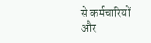से कर्मचारियों और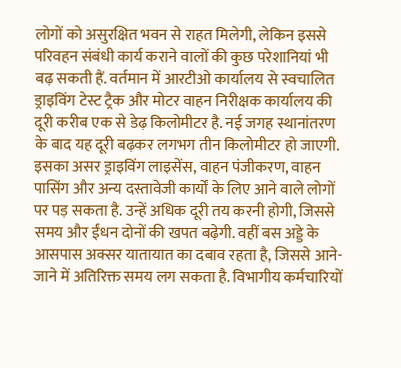लोगों को असुरक्षित भवन से राहत मिलेगी, लेकिन इससे परिवहन संबंधी कार्य कराने वालों की कुछ परेशानियां भी बढ़ सकती हैं. वर्तमान में आरटीओ कार्यालय से स्वचालित ड्राइविंग टेस्ट ट्रैक और मोटर वाहन निरीक्षक कार्यालय की दूरी करीब एक से डेढ़ किलोमीटर है. नई जगह स्थानांतरण के बाद यह दूरी बढ़कर लगभग तीन किलोमीटर हो जाएगी.
इसका असर ड्राइविंग लाइसेंस, वाहन पंजीकरण, वाहन पासिंग और अन्य दस्तावेजी कार्यों के लिए आने वाले लोगों पर पड़ सकता है. उन्हें अधिक दूरी तय करनी होगी, जिससे समय और ईंधन दोनों की खपत बढ़ेगी. वहीं बस अड्डे के आसपास अक्सर यातायात का दबाव रहता है, जिससे आने-जाने में अतिरिक्त समय लग सकता है. विभागीय कर्मचारियों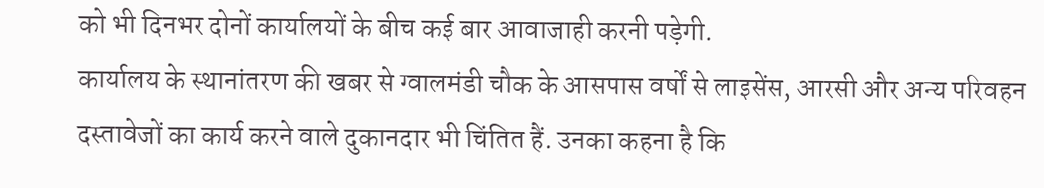को भी दिनभर दोनों कार्यालयों के बीच कई बार आवाजाही करनी पड़ेगी.
कार्यालय के स्थानांतरण की खबर से ग्वालमंडी चौक के आसपास वर्षों से लाइसेंस, आरसी और अन्य परिवहन दस्तावेजों का कार्य करने वाले दुकानदार भी चिंतित हैं. उनका कहना है कि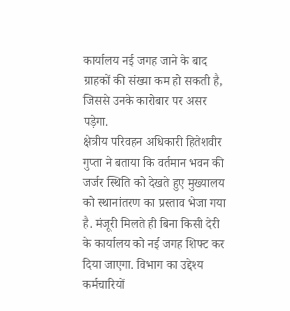कार्यालय नई जगह जाने के बाद ग्राहकों की संख्या कम हो सकती है, जिससे उनके कारोबार पर असर पड़ेगा.
क्षेत्रीय परिवहन अधिकारी हितेशवीर गुप्ता ने बताया कि वर्तमान भवन की जर्जर स्थिति को देखते हुए मुख्यालय को स्थानांतरण का प्रस्ताव भेजा गया है. मंजूरी मिलते ही बिना किसी देरी के कार्यालय को नई जगह शिफ्ट कर दिया जाएगा. विभाग का उद्देश्य कर्मचारियों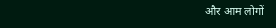और आम लोगों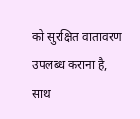को सुरक्षित वातावरण उपलब्ध कराना है, साथ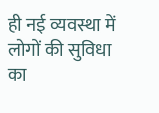ही नई व्यवस्था में लोगों की सुविधा का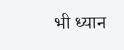भी ध्यान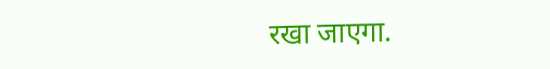रखा जाएगा.